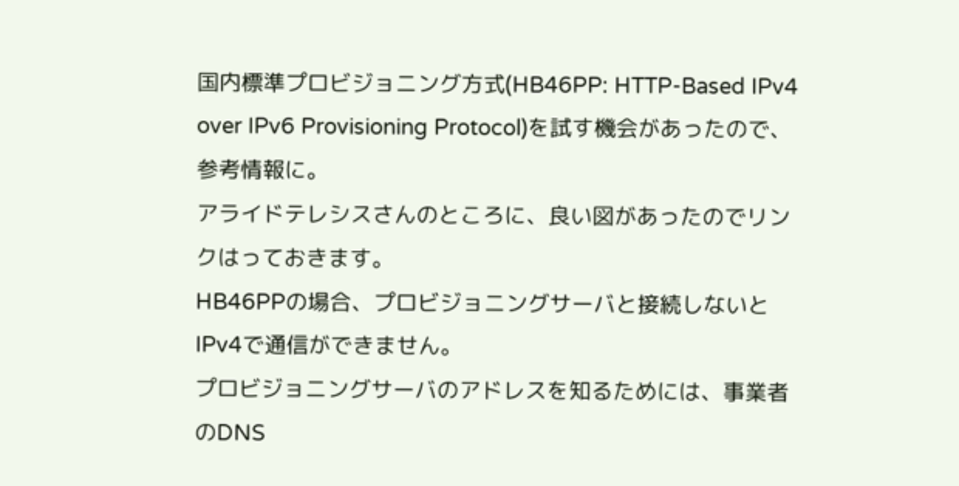国内標準プロビジョニング方式(HB46PP: HTTP-Based IPv4 over IPv6 Provisioning Protocol)を試す機会があったので、参考情報に。
アライドテレシスさんのところに、良い図があったのでリンクはっておきます。
HB46PPの場合、プロビジョニングサーバと接続しないとIPv4で通信ができません。
プロビジョニングサーバのアドレスを知るためには、事業者のDNS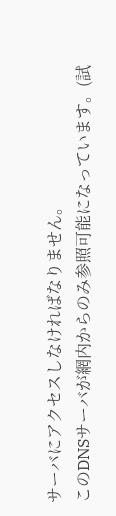サーバにアクセスしなければなりません。
このDNSサーバが網内からのみ参照可能になっています。(試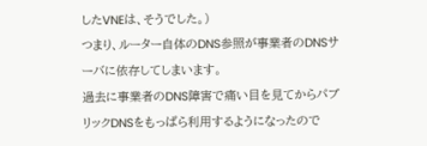したVNEは、そうでした。)
つまり、ルーター自体のDNS参照が事業者のDNSサーバに依存してしまいます。
過去に事業者のDNS障害で痛い目を見てからパブリックDNSをもっぱら利用するようになったので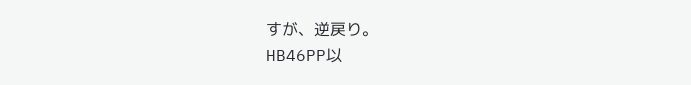すが、逆戻り。
HB46PP以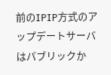前のIPIP方式のアップデートサーバはパブリックか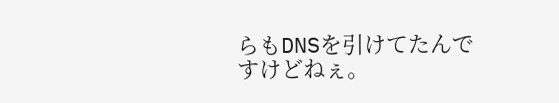らもDNSを引けてたんですけどねぇ。